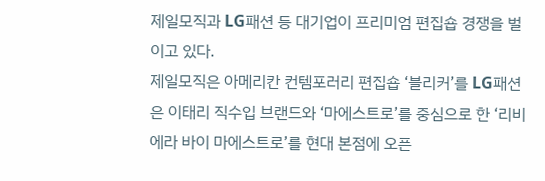제일모직과 LG패션 등 대기업이 프리미엄 편집숍 경쟁을 벌이고 있다.
제일모직은 아메리칸 컨템포러리 편집숍 ‘블리커’를 LG패션은 이태리 직수입 브랜드와 ‘마에스트로’를 중심으로 한 ‘리비에라 바이 마에스트로’를 현대 본점에 오픈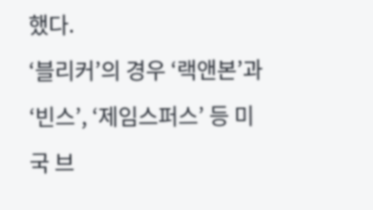했다.
‘블리커’의 경우 ‘랙앤본’과 ‘빈스’, ‘제임스퍼스’ 등 미국 브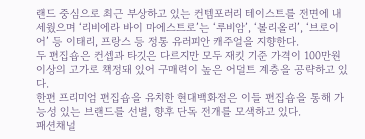랜드 중심으로 최근 부상하고 있는 컨템포러리 테이스트를 전면에 내세웠으며 ‘리비에라 바이 마에스트로’는 ‘루비암’, ‘볼리올리’, ‘브로이어’ 등 이태리, 프랑스 등 정통 유러피안 캐주얼을 지향한다.
두 편집숍은 컨셉과 타깃은 다르지만 모두 재킷 기준 가격이 100만원 이상의 고가로 책정돼 있어 구매력이 높은 어덜트 계층을 공략하고 있다.
한편 프리미엄 편집숍을 유치한 현대백화점은 이들 편집숍을 통해 가능성 있는 브랜드를 선별, 향후 단독 전개를 모색하고 있다.
패션채널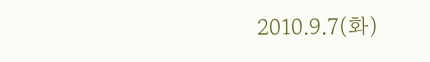2010.9.7(화)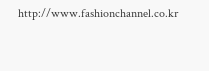http://www.fashionchannel.co.kr